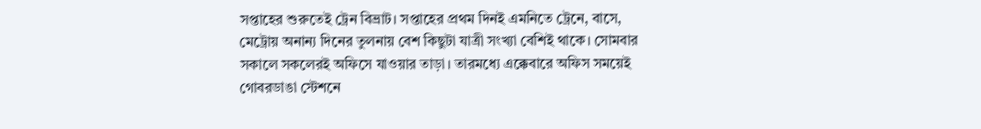সপ্তাহের শুরুতেই ট্রেন বিভ্রাট। সপ্তাহের প্রথম দিনই এমনিতে ট্রেনে, বাসে, মেট্রোয় অনান্য দিনের তুলনায় বেশ কিছুটা যাত্রী সংখ্যা বেশিই থাকে। সোমবার সকালে সকলেরই অফিসে যাওয়ার তাড়া। তারমধ্যে এক্কেবারে অফিস সময়েই গোবরডাঙা স্টেশনে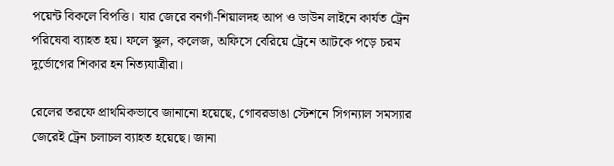পয়েন্ট বিকলে বিপত্তি। যার জেরে বনগাঁ-শিয়ালদহ আপ ও ডাউন লাইনে কার্যত ট্রেন পরিষেবা ব্যাহত হয়। ফলে স্কুল, কলেজ, অফিসে বেরিয়ে ট্রেনে আটকে পড়ে চরম দুর্ভোগের শিকার হন নিত্যযাত্রীরা।

রেলের তরফে প্রাথমিকভাবে জানানো হয়েছে, গোবরডাঙা স্টেশনে সিগন্যাল সমস্যার জেরেই ট্রেন চলাচল ব্যাহত হয়েছে। জানা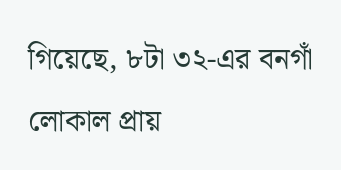গিয়েছে, ৮টা ৩২-এর বনগাঁ লোকাল প্রায়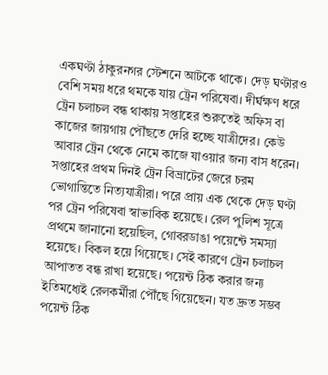একঘণ্টা ঠাকুরনগর স্টেশনে আটকে থাকে। দেড় ঘণ্টারও বেশি সময় ধরে থমকে যায় ট্রেন পরিষেবা। দীর্ঘক্ষণ ধরে ট্রেন চলাচল বন্ধ থাকায় সপ্তাহের শুরুতেই অফিস বা কাজের জায়গায় পৌঁছতে দেরি হচ্ছে যাত্রীদের। কেউ আবার ট্রেন থেকে নেমে কাজে যাওয়ার জন্য বাস ধরেন। সপ্তাহের প্রথম দিনই ট্রেন বিভ্রাটের জেরে চরম ভোগান্তিতে নিত্যযাত্রীরা। পরে প্রায় এক থেকে দেড় ঘণ্টা পর ট্রেন পরিষেবা স্বাভাবিক হয়েছে। রেল পুলিশ সূত্রে প্রথমে জানানো হয়েছিল, গোবরডাঙা পয়েন্টে সমস্যা হয়েছে। বিকল হয়ে গিয়েছে। সেই কারণে ট্রেন চলাচল আপাতত বন্ধ রাখা হয়েছে। পয়েন্ট ঠিক করার জন্য ইতিমধ্যেই রেলকর্মীরা পৌঁছে গিয়েছেন। যত দ্রুত সম্ভব পয়েন্ট ঠিক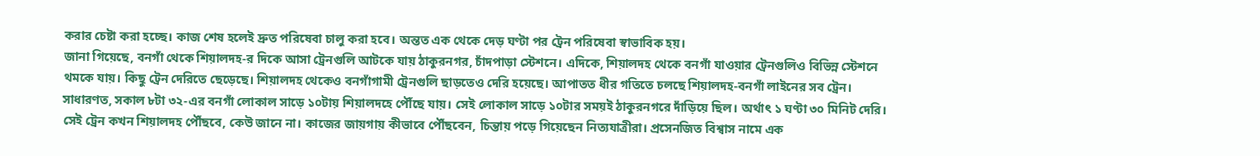করার চেষ্টা করা হচ্ছে। কাজ শেষ হলেই দ্রুত পরিষেবা চালু করা হবে। অন্তত এক থেকে দেড় ঘণ্টা পর ট্রেন পরিষেবা স্বাভাবিক হয়।
জানা গিয়েছে, বনগাঁ থেকে শিয়ালদহ-র দিকে আসা ট্রেনগুলি আটকে যায় ঠাকুরনগর, চাঁদপাড়া স্টেশনে। এদিকে, শিয়ালদহ থেকে বনগাঁ যাওয়ার ট্রেনগুলিও বিভিন্ন স্টেশনে থমকে যায়। কিছু ট্রেন দেরিতে ছেড়েছে। শিয়ালদহ থেকেও বনগাঁগামী ট্রেনগুলি ছাড়তেও দেরি হয়েছে। আপাতত ধীর গতিতে চলছে শিয়ালদহ-বনগাঁ লাইনের সব ট্রেন। সাধারণত, সকাল ৮টা ৩২-এর বনগাঁ লোকাল সাড়ে ১০টায় শিয়ালদহে পৌঁছে যায়। সেই লোকাল সাড়ে ১০টার সময়ই ঠাকুরনগরে দাঁড়িয়ে ছিল। অর্থাৎ ১ ঘণ্টা ৩০ মিনিট দেরি। সেই ট্রেন কখন শিয়ালদহ পৌঁছবে, কেউ জানে না। কাজের জায়গায় কীভাবে পৌঁছবেন, চিন্তায় পড়ে গিয়েছেন নিত্যযাত্রীরা। প্রসেনজিত বিশ্বাস নামে এক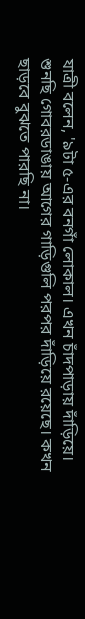যাত্রী বলেন, '৯টা ৫-এর বনগাঁ লোকাল। এখন চাঁদপাড়ায় দাঁড়িয়ে। শুনছি গোবরডাঙায় আগের গাড়িগুলি পরপর দাঁড়িয়ে রয়েছে। কখন ছাড়বে বুঝতে পারছি না।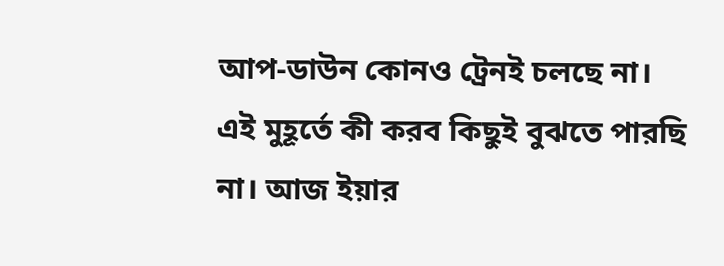আপ-ডাউন কোনও ট্রেনই চলছে না। এই মুহূর্তে কী করব কিছুই বুঝতে পারছি না। আজ ইয়ার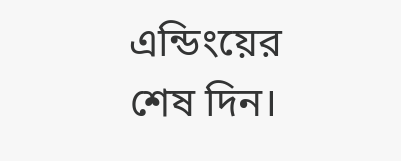এন্ডিংয়ের শেষ দিন।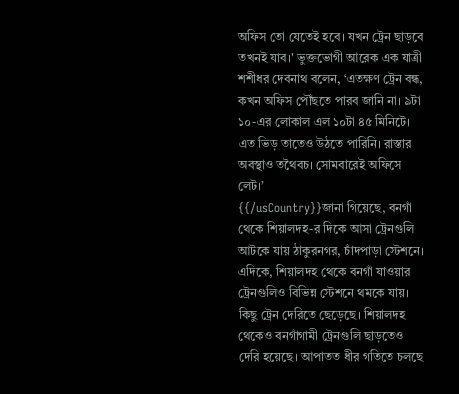অফিস তো যেতেই হবে। যখন ট্রেন ছাড়বে তখনই যাব।' ভুক্তভোগী আরেক এক যাত্রী শশীধর দেবনাথ বলেন, ‘এতক্ষণ ট্রেন বন্ধ, কখন অফিস পৌঁছতে পারব জানি না। ৯টা ১০-এর লোকাল এল ১০টা ৪৫ মিনিটে। এত ভিড় তাতেও উঠতে পারিনি। রাস্তার অবস্থাও তথৈবচ। সোমবারেই অফিসে লেট।’
{{/usCountry}}জানা গিয়েছে, বনগাঁ থেকে শিয়ালদহ-র দিকে আসা ট্রেনগুলি আটকে যায় ঠাকুরনগর, চাঁদপাড়া স্টেশনে। এদিকে, শিয়ালদহ থেকে বনগাঁ যাওয়ার ট্রেনগুলিও বিভিন্ন স্টেশনে থমকে যায়। কিছু ট্রেন দেরিতে ছেড়েছে। শিয়ালদহ থেকেও বনগাঁগামী ট্রেনগুলি ছাড়তেও দেরি হয়েছে। আপাতত ধীর গতিতে চলছে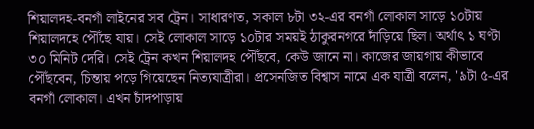শিয়ালদহ-বনগাঁ লাইনের সব ট্রেন। সাধারণত, সকাল ৮টা ৩২-এর বনগাঁ লোকাল সাড়ে ১০টায় শিয়ালদহে পৌঁছে যায়। সেই লোকাল সাড়ে ১০টার সময়ই ঠাকুরনগরে দাঁড়িয়ে ছিল। অর্থাৎ ১ ঘণ্টা ৩০ মিনিট দেরি। সেই ট্রেন কখন শিয়ালদহ পৌঁছবে, কেউ জানে না। কাজের জায়গায় কীভাবে পৌঁছবেন, চিন্তায় পড়ে গিয়েছেন নিত্যযাত্রীরা। প্রসেনজিত বিশ্বাস নামে এক যাত্রী বলেন, '৯টা ৫-এর বনগাঁ লোকাল। এখন চাঁদপাড়ায়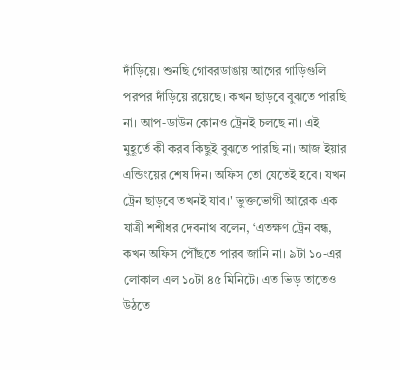দাঁড়িয়ে। শুনছি গোবরডাঙায় আগের গাড়িগুলি পরপর দাঁড়িয়ে রয়েছে। কখন ছাড়বে বুঝতে পারছি না। আপ-ডাউন কোনও ট্রেনই চলছে না। এই মুহূর্তে কী করব কিছুই বুঝতে পারছি না। আজ ইয়ার এন্ডিংয়ের শেষ দিন। অফিস তো যেতেই হবে। যখন ট্রেন ছাড়বে তখনই যাব।' ভুক্তভোগী আরেক এক যাত্রী শশীধর দেবনাথ বলেন, ‘এতক্ষণ ট্রেন বন্ধ, কখন অফিস পৌঁছতে পারব জানি না। ৯টা ১০-এর লোকাল এল ১০টা ৪৫ মিনিটে। এত ভিড় তাতেও উঠতে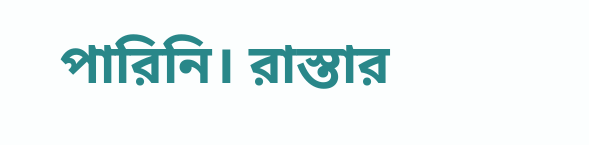পারিনি। রাস্তার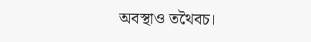অবস্থাও তথৈবচ।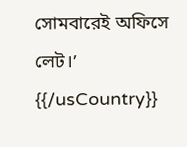সোমবারেই অফিসে লেট।’
{{/usCountry}}